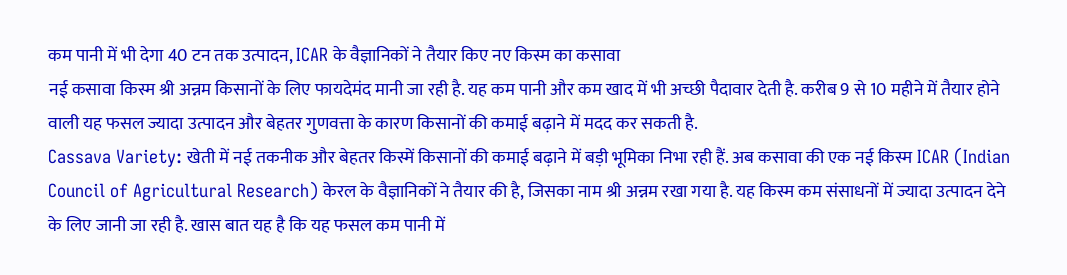कम पानी में भी देगा 40 टन तक उत्पादन, ICAR के वैज्ञानिकों ने तैयार किए नए किस्म का कसावा
नई कसावा किस्म श्री अन्नम किसानों के लिए फायदेमंद मानी जा रही है. यह कम पानी और कम खाद में भी अच्छी पैदावार देती है. करीब 9 से 10 महीने में तैयार होने वाली यह फसल ज्यादा उत्पादन और बेहतर गुणवत्ता के कारण किसानों की कमाई बढ़ाने में मदद कर सकती है.
Cassava Variety: खेती में नई तकनीक और बेहतर किस्में किसानों की कमाई बढ़ाने में बड़ी भूमिका निभा रही हैं. अब कसावा की एक नई किस्म ICAR (Indian Council of Agricultural Research) केरल के वैज्ञानिकों ने तैयार की है, जिसका नाम श्री अन्नम रखा गया है. यह किस्म कम संसाधनों में ज्यादा उत्पादन देने के लिए जानी जा रही है. खास बात यह है कि यह फसल कम पानी में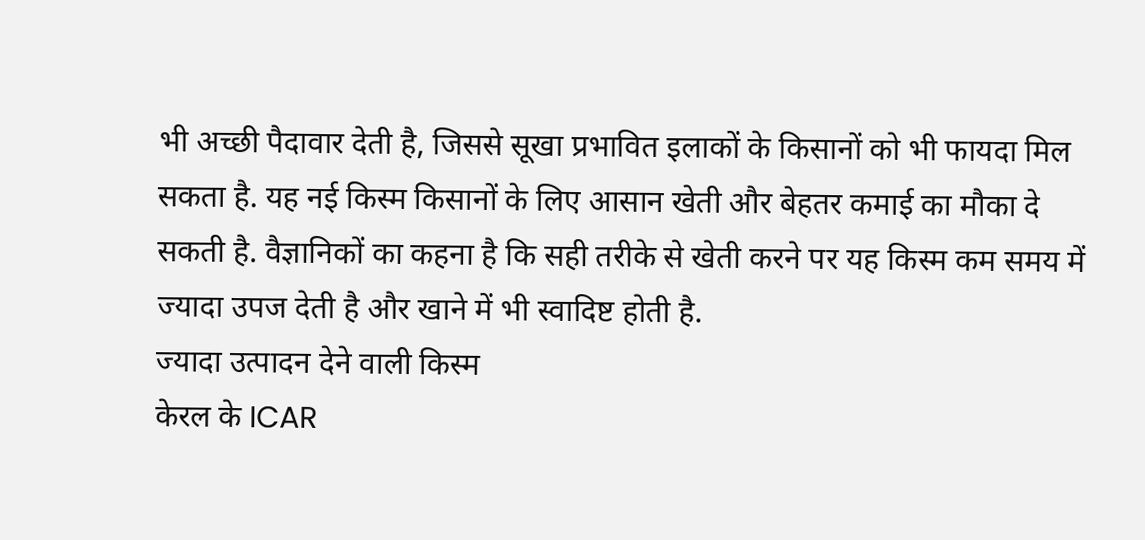भी अच्छी पैदावार देती है, जिससे सूखा प्रभावित इलाकों के किसानों को भी फायदा मिल सकता है. यह नई किस्म किसानों के लिए आसान खेती और बेहतर कमाई का मौका दे सकती है. वैज्ञानिकों का कहना है कि सही तरीके से खेती करने पर यह किस्म कम समय में ज्यादा उपज देती है और खाने में भी स्वादिष्ट होती है.
ज्यादा उत्पादन देने वाली किस्म
केरल के ICAR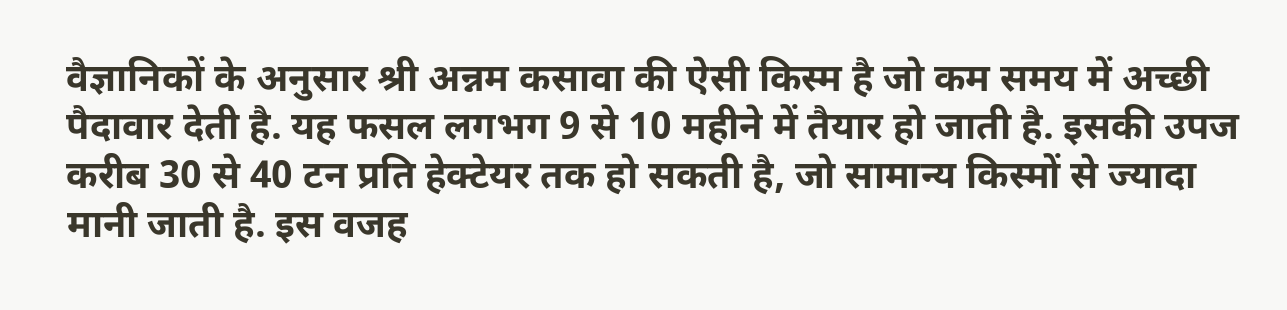वैज्ञानिकों के अनुसार श्री अन्नम कसावा की ऐसी किस्म है जो कम समय में अच्छी पैदावार देती है. यह फसल लगभग 9 से 10 महीने में तैयार हो जाती है. इसकी उपज करीब 30 से 40 टन प्रति हेक्टेयर तक हो सकती है, जो सामान्य किस्मों से ज्यादा मानी जाती है. इस वजह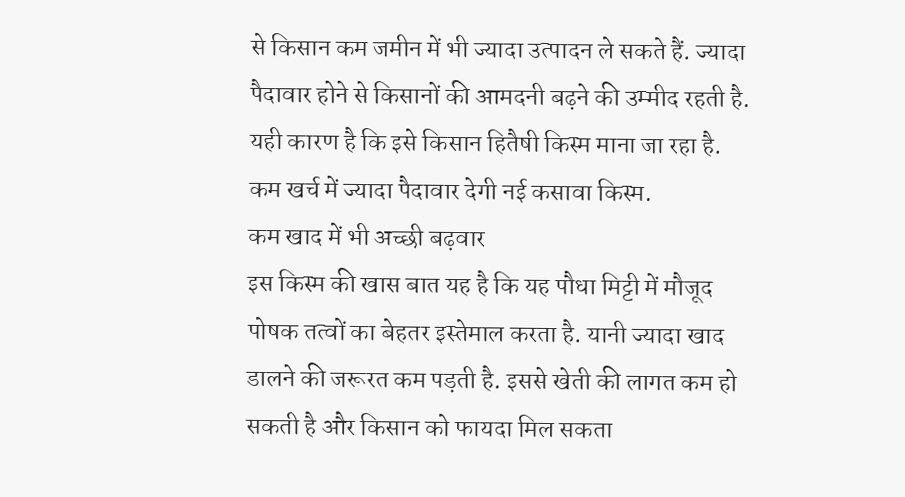से किसान कम जमीन में भी ज्यादा उत्पादन ले सकते हैं. ज्यादा पैदावार होने से किसानों की आमदनी बढ़ने की उम्मीद रहती है. यही कारण है कि इसे किसान हितैषी किस्म माना जा रहा है.
कम खर्च में ज्यादा पैदावार देगी नई कसावा किस्म.
कम खाद में भी अच्छी बढ़वार
इस किस्म की खास बात यह है कि यह पौधा मिट्टी में मौजूद पोषक तत्वों का बेहतर इस्तेमाल करता है. यानी ज्यादा खाद डालने की जरूरत कम पड़ती है. इससे खेती की लागत कम हो सकती है और किसान को फायदा मिल सकता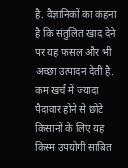है. वैज्ञानिकों का कहना है कि संतुलित खाद देने पर यह फसल और भी अच्छा उत्पादन देती है. कम खर्च में ज्यादा पैदावार होने से छोटे किसानों के लिए यह किस्म उपयोगी साबित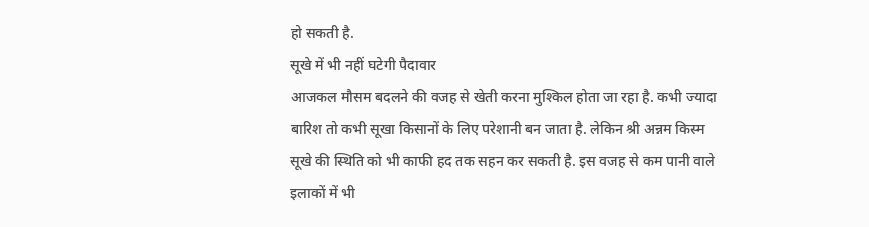हो सकती है.
सूखे में भी नहीं घटेगी पैदावार
आजकल मौसम बदलने की वजह से खेती करना मुश्किल होता जा रहा है. कभी ज्यादा बारिश तो कभी सूखा किसानों के लिए परेशानी बन जाता है. लेकिन श्री अन्नम किस्म सूखे की स्थिति को भी काफी हद तक सहन कर सकती है. इस वजह से कम पानी वाले इलाकों में भी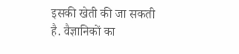इसकी खेती की जा सकती है. वैज्ञानिकों का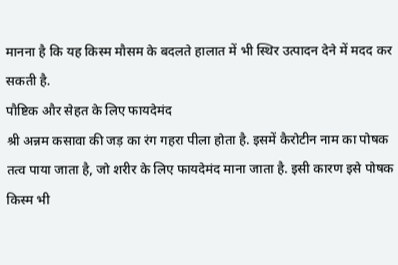मानना है कि यह किस्म मौसम के बदलते हालात में भी स्थिर उत्पादन देने में मदद कर सकती है.
पौष्टिक और सेहत के लिए फायदेमंद
श्री अन्नम कसावा की जड़ का रंग गहरा पीला होता है. इसमें कैरोटीन नाम का पोषक तत्व पाया जाता है, जो शरीर के लिए फायदेमंद माना जाता है. इसी कारण इसे पोषक किस्म भी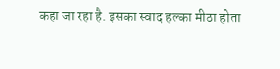कहा जा रहा है. इसका स्वाद हल्का मीठा होता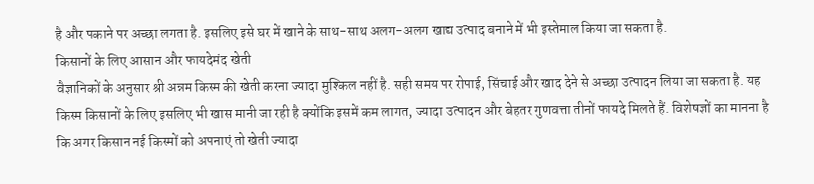है और पकाने पर अच्छा लगता है. इसलिए इसे घर में खाने के साथ-साथ अलग-अलग खाद्य उत्पाद बनाने में भी इस्तेमाल किया जा सकता है.
किसानों के लिए आसान और फायदेमंद खेती
वैज्ञानिकों के अनुसार श्री अन्नम किस्म की खेती करना ज्यादा मुश्किल नहीं है. सही समय पर रोपाई, सिंचाई और खाद देने से अच्छा उत्पादन लिया जा सकता है. यह किस्म किसानों के लिए इसलिए भी खास मानी जा रही है क्योंकि इसमें कम लागत, ज्यादा उत्पादन और बेहतर गुणवत्ता तीनों फायदे मिलते हैं. विशेषज्ञों का मानना है कि अगर किसान नई किस्मों को अपनाएं तो खेती ज्यादा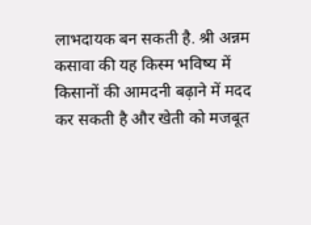लाभदायक बन सकती है. श्री अन्नम कसावा की यह किस्म भविष्य में किसानों की आमदनी बढ़ाने में मदद कर सकती है और खेती को मजबूत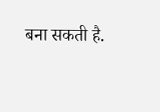बना सकती है.